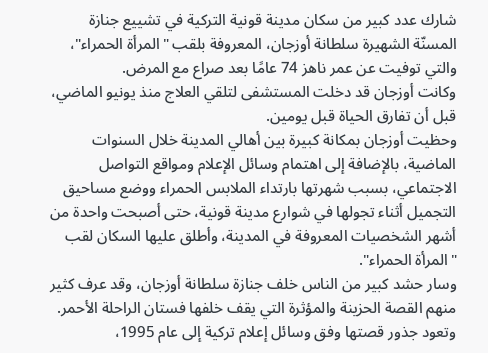شارك عدد كبير من سكان مدينة قونية التركية في تشييع جنازة المسنّة الشهيرة سلطانة أوزجان، المعروفة بلقب "المرأة الحمراء"، والتي توفيت عن عمر ناهز 74 عامًا بعد صراع مع المرض.
وكانت أوزجان قد دخلت المستشفى لتلقي العلاج منذ يونيو الماضي، قبل أن تفارق الحياة قبل يومين.
وحظيت أوزجان بمكانة كبيرة بين أهالي المدينة خلال السنوات الماضية، بالإضافة إلى اهتمام وسائل الإعلام ومواقع التواصل الاجتماعي، بسبب شهرتها بارتداء الملابس الحمراء ووضع مساحيق التجميل أثناء تجولها في شوارع مدينة قونية، حتى أصبحت واحدة من أشهر الشخصيات المعروفة في المدينة، وأطلق عليها السكان لقب "المرأة الحمراء".
وسار حشد كبير من الناس خلف جنازة سلطانة أوزجان، وقد عرف كثير منهم القصة الحزينة والمؤثرة التي يقف خلفها فستان الراحلة الأحمر.
وتعود جذور قصتها وفق وسائل إعلام تركية إلى عام 1995،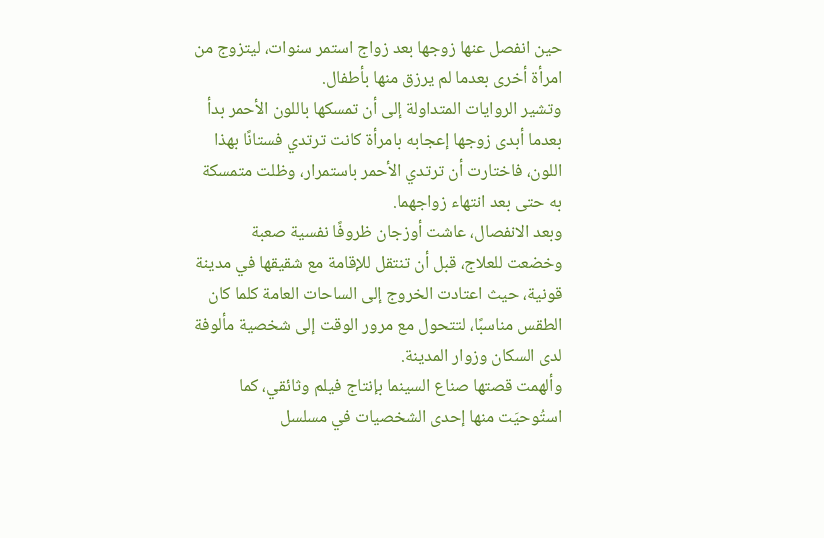حين انفصل عنها زوجها بعد زواج استمر سنوات، ليتزوج من امرأة أخرى بعدما لم يرزق منها بأطفال.
وتشير الروايات المتداولة إلى أن تمسكها باللون الأحمر بدأ بعدما أبدى زوجها إعجابه بامرأة كانت ترتدي فستانًا بهذا اللون، فاختارت أن ترتدي الأحمر باستمرار، وظلت متمسكة به حتى بعد انتهاء زواجهما.
وبعد الانفصال، عاشت أوزجان ظروفًا نفسية صعبة وخضعت للعلاج، قبل أن تنتقل للإقامة مع شقيقها في مدينة قونية، حيث اعتادت الخروج إلى الساحات العامة كلما كان الطقس مناسبًا، لتتحول مع مرور الوقت إلى شخصية مألوفة لدى السكان وزوار المدينة.
وألهمت قصتها صناع السينما بإنتاج فيلم وثائقي، كما استُوحيَت منها إحدى الشخصيات في مسلسل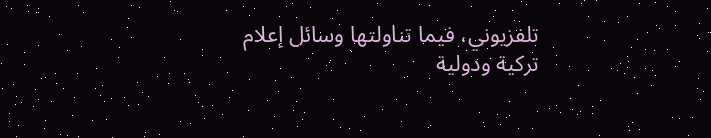تلفزيوني، فيما تناولتها وسائل إعلام تركية ودولية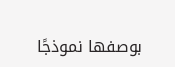بوصفها نموذجًا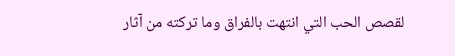لقصص الحب التي انتهت بالفراق وما تركته من آثار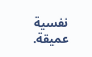نفسية عميقة.